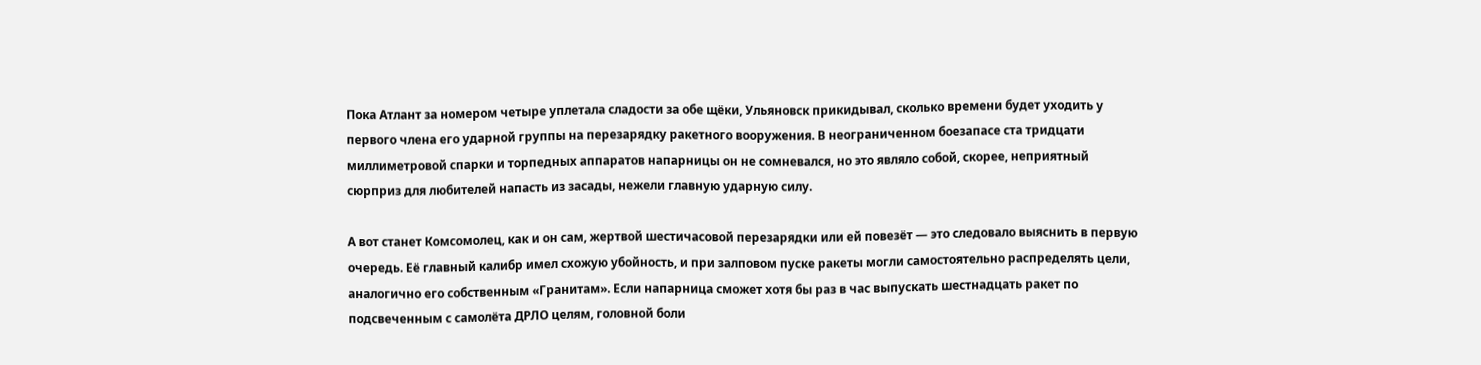Пока Атлант за номером четыре уплетала сладости за обе щёки, Ульяновск прикидывал, сколько времени будет уходить у первого члена его ударной группы на перезарядку ракетного вооружения. В неограниченном боезапасе ста тридцати миллиметровой спарки и торпедных аппаратов напарницы он не сомневался, но это являло собой, скорее, неприятный сюрприз для любителей напасть из засады, нежели главную ударную силу.

А вот станет Комсомолец, как и он сам, жертвой шестичасовой перезарядки или ей повезёт — это следовало выяснить в первую очередь. Её главный калибр имел схожую убойность, и при залповом пуске ракеты могли самостоятельно распределять цели, аналогично его собственным «Гранитам». Если напарница сможет хотя бы раз в час выпускать шестнадцать ракет по подсвеченным с самолёта ДРЛО целям, головной боли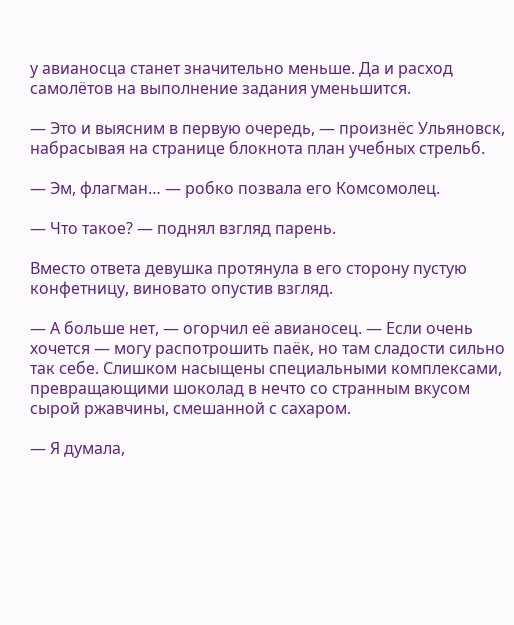у авианосца станет значительно меньше. Да и расход самолётов на выполнение задания уменьшится.

— Это и выясним в первую очередь, — произнёс Ульяновск, набрасывая на странице блокнота план учебных стрельб.

— Эм, флагман… — робко позвала его Комсомолец.

— Что такое? — поднял взгляд парень.

Вместо ответа девушка протянула в его сторону пустую конфетницу, виновато опустив взгляд.

— А больше нет, — огорчил её авианосец. — Если очень хочется — могу распотрошить паёк, но там сладости сильно так себе. Слишком насыщены специальными комплексами, превращающими шоколад в нечто со странным вкусом сырой ржавчины, смешанной с сахаром.

— Я думала,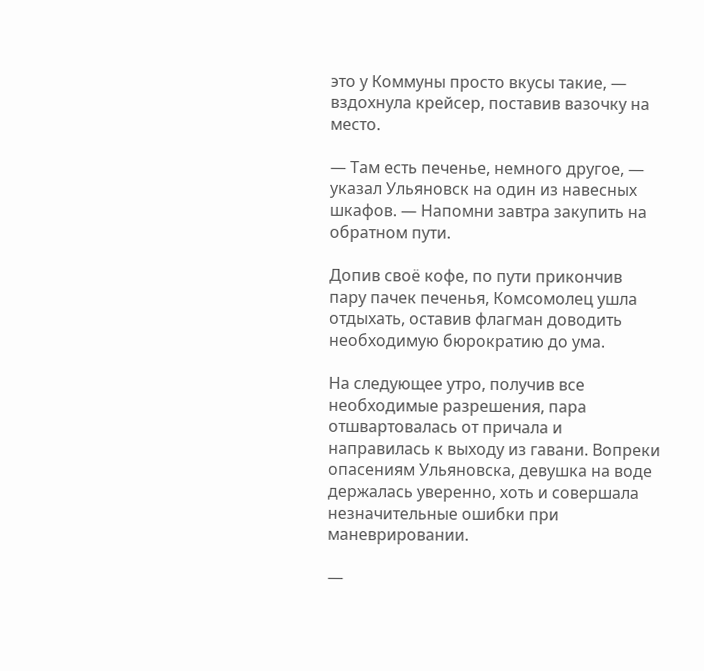это у Коммуны просто вкусы такие, — вздохнула крейсер, поставив вазочку на место.

— Там есть печенье, немного другое, — указал Ульяновск на один из навесных шкафов. — Напомни завтра закупить на обратном пути.

Допив своё кофе, по пути прикончив пару пачек печенья, Комсомолец ушла отдыхать, оставив флагман доводить необходимую бюрократию до ума.

На следующее утро, получив все необходимые разрешения, пара отшвартовалась от причала и направилась к выходу из гавани. Вопреки опасениям Ульяновска, девушка на воде держалась уверенно, хоть и совершала незначительные ошибки при маневрировании.

—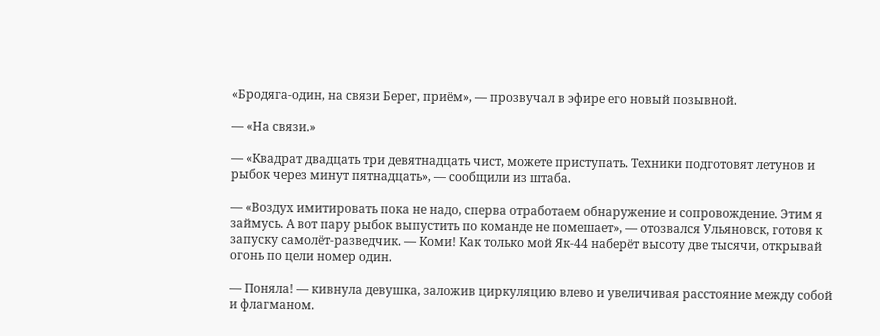«Бродяга-один, на связи Берег, приём», — прозвучал в эфире его новый позывной.

— «На связи.»

— «Квадрат двадцать три девятнадцать чист, можете приступать. Техники подготовят летунов и рыбок через минут пятнадцать», — сообщили из штаба.

— «Воздух имитировать пока не надо, сперва отработаем обнаружение и сопровождение. Этим я займусь. А вот пару рыбок выпустить по команде не помешает», — отозвался Ульяновск, готовя к запуску самолёт-разведчик. — Коми! Как только мой Як-44 наберёт высоту две тысячи, открывай огонь по цели номер один.

— Поняла! — кивнула девушка, заложив циркуляцию влево и увеличивая расстояние между собой и флагманом.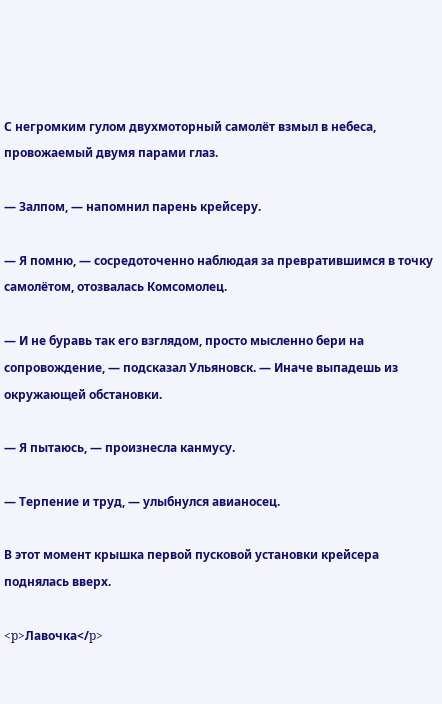С негромким гулом двухмоторный самолёт взмыл в небеса, провожаемый двумя парами глаз.

— Залпом, — напомнил парень крейсеру.

— Я помню, — сосредоточенно наблюдая за превратившимся в точку самолётом, отозвалась Комсомолец.

— И не буравь так его взглядом, просто мысленно бери на сопровождение, — подсказал Ульяновск. — Иначе выпадешь из окружающей обстановки.

— Я пытаюсь, — произнесла канмусу.

— Терпение и труд, — улыбнулся авианосец.

В этот момент крышка первой пусковой установки крейсера поднялась вверх.

<p>Лавочка</p>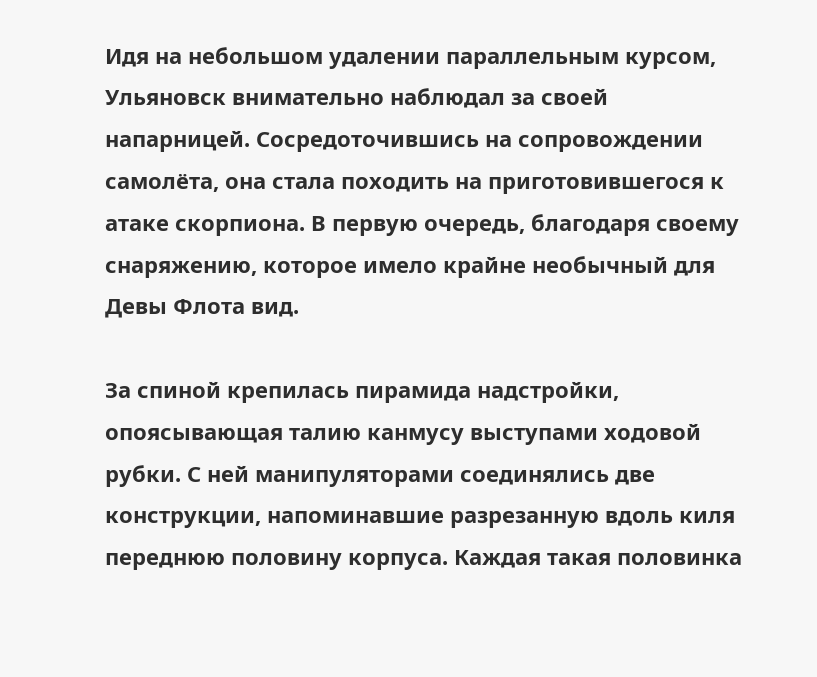Идя на небольшом удалении параллельным курсом, Ульяновск внимательно наблюдал за своей напарницей. Сосредоточившись на сопровождении самолёта, она стала походить на приготовившегося к атаке скорпиона. В первую очередь, благодаря своему снаряжению, которое имело крайне необычный для Девы Флота вид.

За спиной крепилась пирамида надстройки, опоясывающая талию канмусу выступами ходовой рубки. С ней манипуляторами соединялись две конструкции, напоминавшие разрезанную вдоль киля переднюю половину корпуса. Каждая такая половинка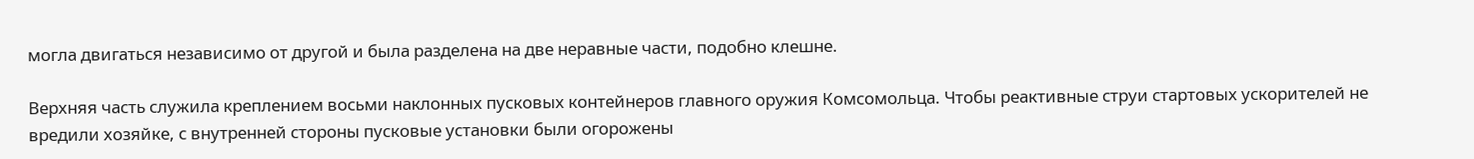могла двигаться независимо от другой и была разделена на две неравные части, подобно клешне.

Верхняя часть служила креплением восьми наклонных пусковых контейнеров главного оружия Комсомольца. Чтобы реактивные струи стартовых ускорителей не вредили хозяйке, с внутренней стороны пусковые установки были огорожены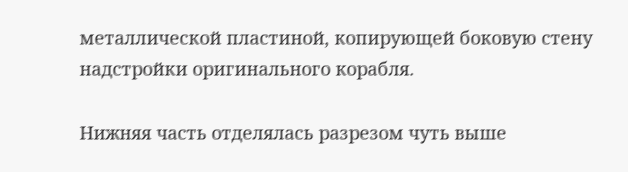металлической пластиной, копирующей боковую стену надстройки оригинального корабля.

Нижняя часть отделялась разрезом чуть выше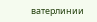ватерлинии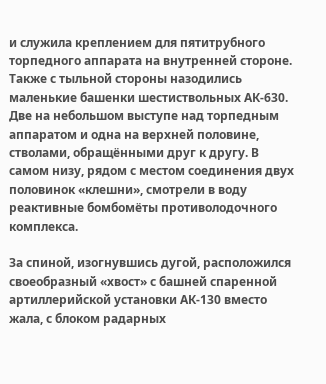и служила креплением для пятитрубного торпедного аппарата на внутренней стороне. Также с тыльной стороны назодились маленькие башенки шестиствольных АК-630. Две на небольшом выступе над торпедным аппаратом и одна на верхней половине, стволами, обращёнными друг к другу. В самом низу, рядом с местом соединения двух половинок «клешни», смотрели в воду реактивные бомбомёты противолодочного комплекса.

За спиной, изогнувшись дугой, расположился своеобразный «хвост» с башней спаренной артиллерийской установки АК-130 вместо жала, с блоком радарных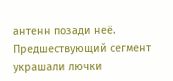антенн позади неё. Предшествующий сегмент украшали лючки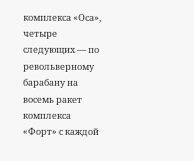комплекса «Оса», четыре следующих — по револьверному барабану на восемь ракет комплекса «Форт» с каждой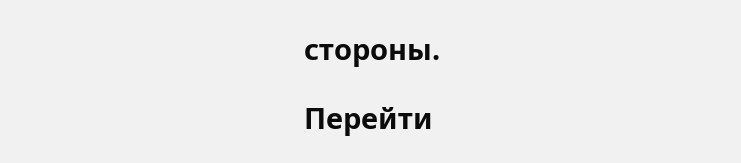стороны.

Перейти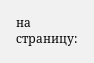на страницу: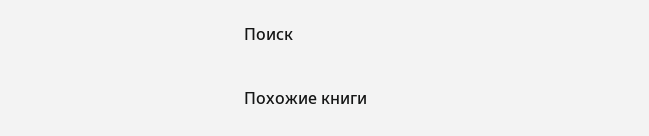Поиск

Похожие книги